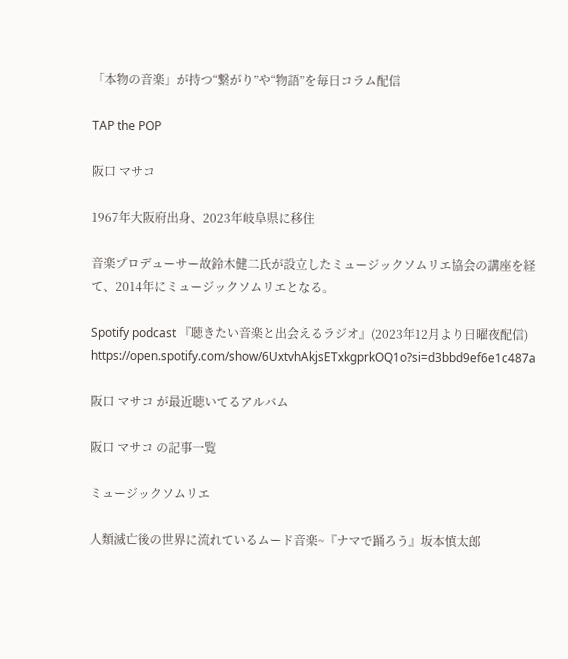「本物の音楽」が持つ“繋がり”や“物語”を毎日コラム配信

TAP the POP

阪口 マサコ

1967年大阪府出身、2023年岐阜県に移住

音楽プロデューサー故鈴木健二氏が設立したミュージックソムリエ協会の講座を経て、2014年にミュージックソムリエとなる。

Spotify podcast 『聴きたい音楽と出会えるラジオ』(2023年12月より日曜夜配信)
https://open.spotify.com/show/6UxtvhAkjsETxkgprkOQ1o?si=d3bbd9ef6e1c487a

阪口 マサコ が最近聴いてるアルバム

阪口 マサコ の記事一覧

ミュージックソムリエ

人類滅亡後の世界に流れているムード音楽~『ナマで踊ろう』坂本慎太郎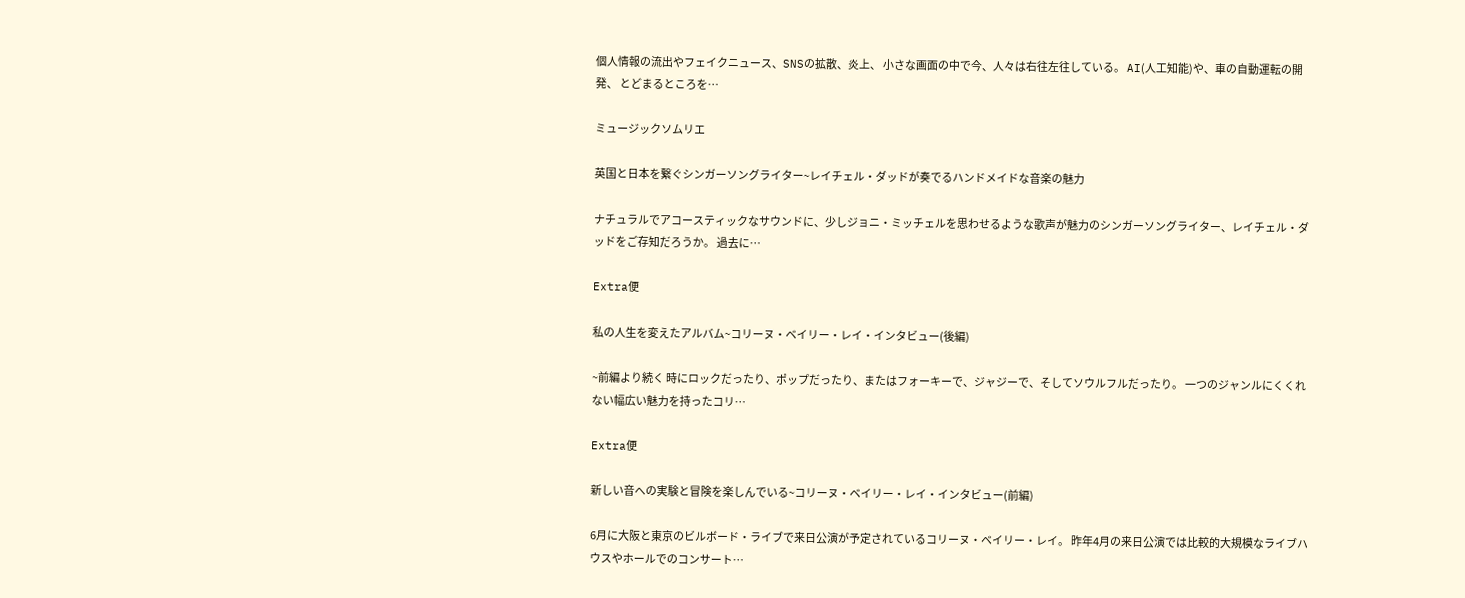個人情報の流出やフェイクニュース、SNSの拡散、炎上、 小さな画面の中で今、人々は右往左往している。 AI(人工知能)や、車の自動運転の開発、 とどまるところを…

ミュージックソムリエ

英国と日本を繋ぐシンガーソングライター~レイチェル・ダッドが奏でるハンドメイドな音楽の魅力

ナチュラルでアコースティックなサウンドに、少しジョニ・ミッチェルを思わせるような歌声が魅力のシンガーソングライター、レイチェル・ダッドをご存知だろうか。 過去に…

Extra便

私の人生を変えたアルバム~コリーヌ・ベイリー・レイ・インタビュー(後編)

~前編より続く 時にロックだったり、ポップだったり、またはフォーキーで、ジャジーで、そしてソウルフルだったり。 一つのジャンルにくくれない幅広い魅力を持ったコリ…

Extra便

新しい音への実験と冒険を楽しんでいる~コリーヌ・ベイリー・レイ・インタビュー(前編)

6月に大阪と東京のビルボード・ライブで来日公演が予定されているコリーヌ・ベイリー・レイ。 昨年4月の来日公演では比較的大規模なライブハウスやホールでのコンサート…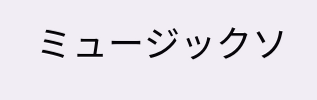ミュージックソ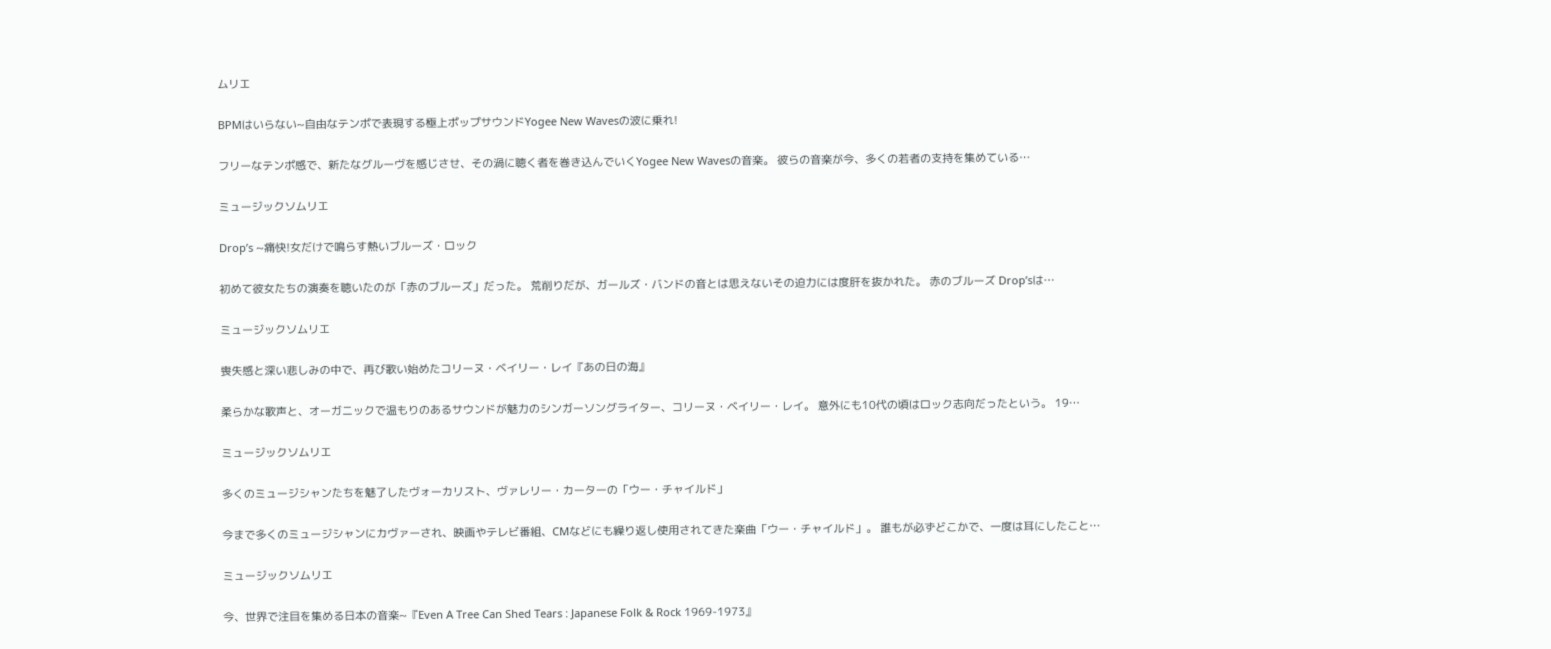ムリエ

BPMはいらない~自由なテンポで表現する極上ポップサウンドYogee New Wavesの波に乗れ!

フリーなテンポ感で、新たなグルーヴを感じさせ、その渦に聴く者を巻き込んでいくYogee New Wavesの音楽。 彼らの音楽が今、多くの若者の支持を集めている…

ミュージックソムリエ

Drop’s ~痛快!女だけで鳴らす熱いブルーズ・ロック

初めて彼女たちの演奏を聴いたのが「赤のブルーズ」だった。 荒削りだが、ガールズ・バンドの音とは思えないその迫力には度肝を抜かれた。 赤のブルーズ Drop’sは…

ミュージックソムリエ

喪失感と深い悲しみの中で、再び歌い始めたコリーヌ・ベイリー・レイ『あの日の海』

柔らかな歌声と、オーガニックで温もりのあるサウンドが魅力のシンガーソングライター、コリーヌ・ベイリー・レイ。 意外にも10代の頃はロック志向だったという。 19…

ミュージックソムリエ

多くのミュージシャンたちを魅了したヴォーカリスト、ヴァレリー・カーターの「ウー・チャイルド」

今まで多くのミュージシャンにカヴァーされ、映画やテレビ番組、CMなどにも繰り返し使用されてきた楽曲「ウー・チャイルド」。 誰もが必ずどこかで、一度は耳にしたこと…

ミュージックソムリエ

今、世界で注目を集める日本の音楽~『Even A Tree Can Shed Tears : Japanese Folk & Rock 1969-1973』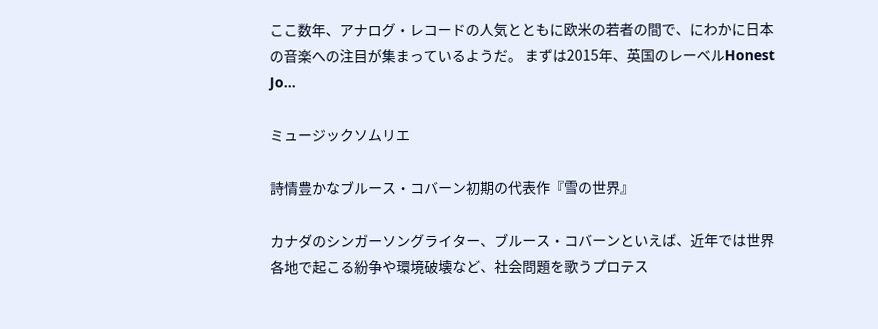ここ数年、アナログ・レコードの人気とともに欧米の若者の間で、にわかに日本の音楽への注目が集まっているようだ。 まずは2015年、英国のレーベルHonest Jo…

ミュージックソムリエ

詩情豊かなブルース・コバーン初期の代表作『雪の世界』

カナダのシンガーソングライター、ブルース・コバーンといえば、近年では世界各地で起こる紛争や環境破壊など、社会問題を歌うプロテス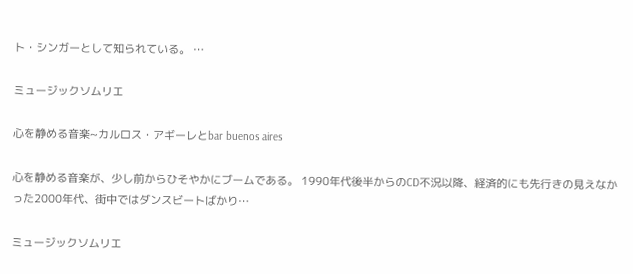ト・シンガーとして知られている。 …

ミュージックソムリエ

心を静める音楽~カルロス・アギーレとbar buenos aires

心を静める音楽が、少し前からひそやかにブームである。 1990年代後半からのCD不況以降、経済的にも先行きの見えなかった2000年代、街中ではダンスビートばかり…

ミュージックソムリエ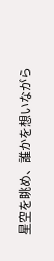星空を眺め、誰かを想いながら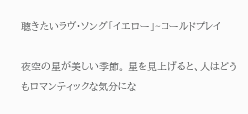聴きたいラヴ・ソング「イエロー」~コールドプレイ

夜空の星が美しい季節。 星を見上げると、人はどうもロマンティックな気分にな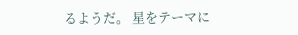るようだ。 星をテーマに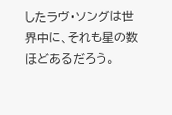したラヴ・ソングは世界中に、それも星の数ほどあるだろう。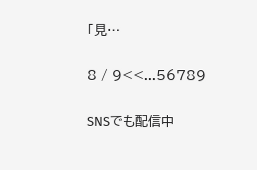「見…

8 / 9<<...56789

SNSでも配信中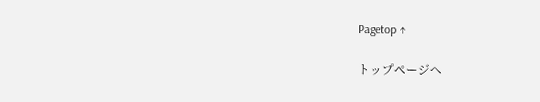Pagetop ↑

トップページへ